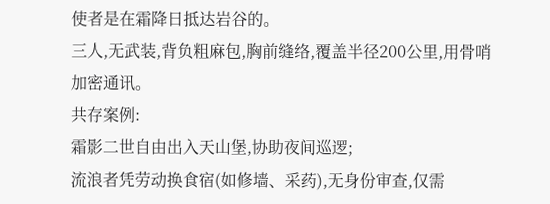使者是在霜降日抵达岩谷的。
三人,无武装,背负粗麻包,胸前缝络,覆盖半径200公里,用骨哨加密通讯。
共存案例:
霜影二世自由出入天山堡,协助夜间巡逻;
流浪者凭劳动换食宿(如修墙、采药),无身份审查,仅需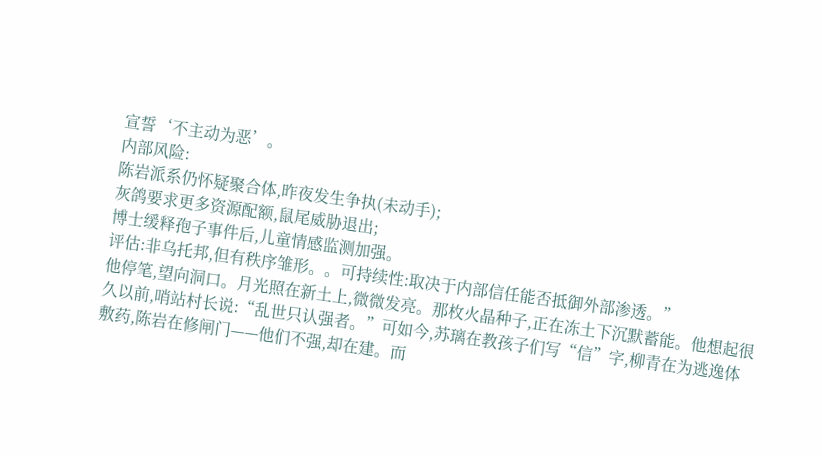宣誓‘不主动为恶’。
内部风险:
陈岩派系仍怀疑聚合体,昨夜发生争执(未动手);
灰鸽要求更多资源配额,鼠尾威胁退出;
博士缓释孢子事件后,儿童情感监测加强。
评估:非乌托邦,但有秩序雏形。。可持续性:取决于内部信任能否抵御外部渗透。”
他停笔,望向洞口。月光照在新土上,微微发亮。那枚火晶种子,正在冻土下沉默蓄能。他想起很久以前,哨站村长说:“乱世只认强者。”可如今,苏璃在教孩子们写“信”字,柳青在为逃逸体敷药,陈岩在修闸门——他们不强,却在建。而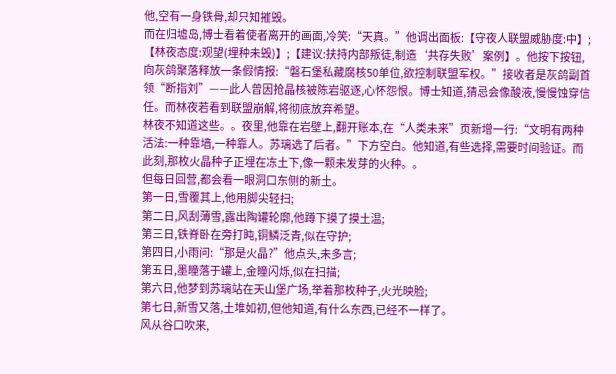他,空有一身铁骨,却只知摧毁。
而在归墟岛,博士看着使者离开的画面,冷笑:“天真。”他调出面板:【守夜人联盟威胁度:中】;【林夜态度:观望(埋种未毁)】;【建议:扶持内部叛徒,制造‘共存失败’案例】。他按下按钮,向灰鸽聚落释放一条假情报:“磐石堡私藏腐核50单位,欲控制联盟军权。”接收者是灰鸽副首领“断指刘”——此人曾因抢晶核被陈岩驱逐,心怀怨恨。博士知道,猜忌会像酸液,慢慢蚀穿信任。而林夜若看到联盟崩解,将彻底放弃希望。
林夜不知道这些。。夜里,他靠在岩壁上,翻开账本,在“人类未来”页新增一行:“文明有两种活法:一种靠墙,一种靠人。苏璃选了后者。”下方空白。他知道,有些选择,需要时间验证。而此刻,那枚火晶种子正埋在冻土下,像一颗未发芽的火种。。
但每日回营,都会看一眼洞口东侧的新土。
第一日,雪覆其上,他用脚尖轻扫;
第二日,风刮薄雪,露出陶罐轮廓,他蹲下摸了摸土温;
第三日,铁脊卧在旁打盹,铜鳞泛青,似在守护;
第四日,小雨问:“那是火晶?”他点头,未多言;
第五日,墨瞳落于罐上,金瞳闪烁,似在扫描;
第六日,他梦到苏璃站在天山堡广场,举着那枚种子,火光映脸;
第七日,新雪又落,土堆如初,但他知道,有什么东西,已经不一样了。
风从谷口吹来,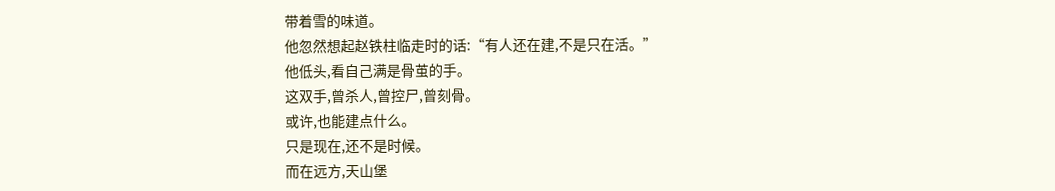带着雪的味道。
他忽然想起赵铁柱临走时的话:“有人还在建,不是只在活。”
他低头,看自己满是骨茧的手。
这双手,曾杀人,曾控尸,曾刻骨。
或许,也能建点什么。
只是现在,还不是时候。
而在远方,天山堡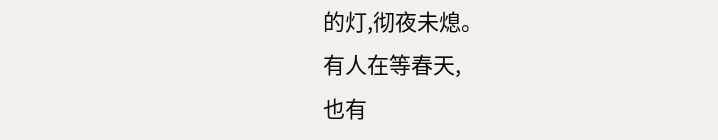的灯,彻夜未熄。
有人在等春天,
也有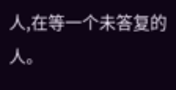人,在等一个未答复的人。